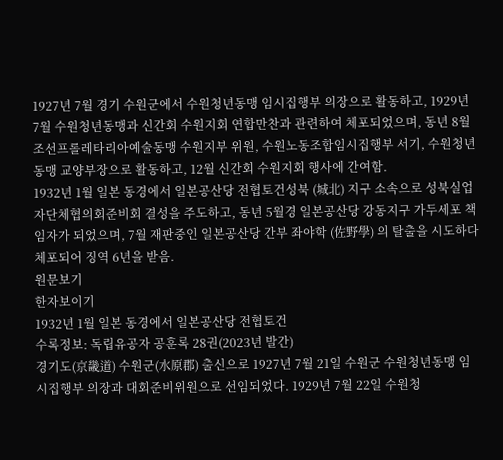1927년 7월 경기 수원군에서 수원청년동맹 임시집행부 의장으로 활동하고, 1929년 7월 수원청년동맹과 신간회 수원지회 연합만찬과 관련하여 체포되었으며, 동년 8월 조선프롤레타리아예술동맹 수원지부 위원, 수원노동조합임시집행부 서기, 수원청년동맹 교양부장으로 활동하고, 12월 신간회 수원지회 행사에 간여함.
1932년 1월 일본 동경에서 일본공산당 전협토건성북 (城北) 지구 소속으로 성북실업자단체협의회준비회 결성을 주도하고, 동년 5월경 일본공산당 강동지구 가두세포 책임자가 되었으며, 7월 재판중인 일본공산당 간부 좌야학 (佐野學) 의 탈출을 시도하다 체포되어 징역 6년을 받음.
원문보기
한자보이기
1932년 1월 일본 동경에서 일본공산당 전협토건
수록정보: 독립유공자 공훈록 28권(2023년 발간)
경기도(京畿道) 수원군(水原郡) 출신으로 1927년 7월 21일 수원군 수원청년동맹 임시집행부 의장과 대회준비위원으로 선임되었다. 1929년 7월 22일 수원청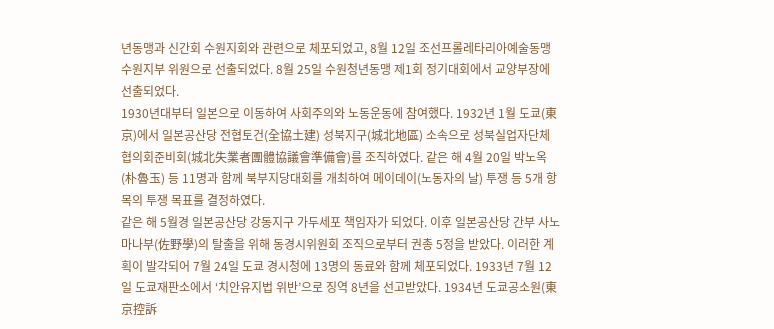년동맹과 신간회 수원지회와 관련으로 체포되었고, 8월 12일 조선프롤레타리아예술동맹 수원지부 위원으로 선출되었다. 8월 25일 수원청년동맹 제1회 정기대회에서 교양부장에 선출되었다.
1930년대부터 일본으로 이동하여 사회주의와 노동운동에 참여했다. 1932년 1월 도쿄(東京)에서 일본공산당 전협토건(全協土建) 성북지구(城北地區) 소속으로 성북실업자단체협의회준비회(城北失業者團體協議會準備會)를 조직하였다. 같은 해 4월 20일 박노옥(朴魯玉) 등 11명과 함께 북부지당대회를 개최하여 메이데이(노동자의 날) 투쟁 등 5개 항목의 투쟁 목표를 결정하였다.
같은 해 5월경 일본공산당 강동지구 가두세포 책임자가 되었다. 이후 일본공산당 간부 사노 마나부(佐野學)의 탈출을 위해 동경시위원회 조직으로부터 권총 5정을 받았다. 이러한 계획이 발각되어 7월 24일 도쿄 경시청에 13명의 동료와 함께 체포되었다. 1933년 7월 12일 도쿄재판소에서 ‘치안유지법 위반’으로 징역 8년을 선고받았다. 1934년 도쿄공소원(東京控訴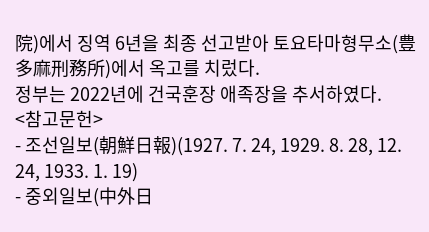院)에서 징역 6년을 최종 선고받아 토요타마형무소(豊多麻刑務所)에서 옥고를 치렀다.
정부는 2022년에 건국훈장 애족장을 추서하였다.
<참고문헌>
- 조선일보(朝鮮日報)(1927. 7. 24, 1929. 8. 28, 12. 24, 1933. 1. 19)
- 중외일보(中外日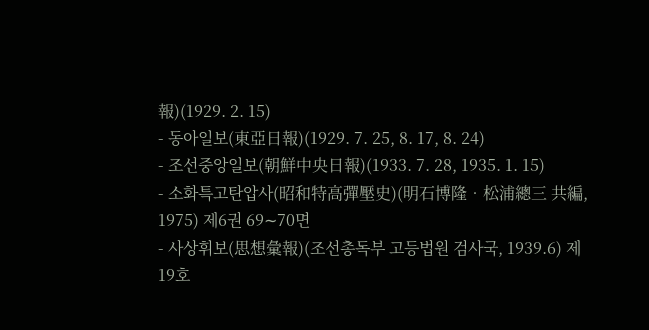報)(1929. 2. 15)
- 동아일보(東亞日報)(1929. 7. 25, 8. 17, 8. 24)
- 조선중앙일보(朝鮮中央日報)(1933. 7. 28, 1935. 1. 15)
- 소화특고탄압사(昭和特高彈壓史)(明石博隆‧松浦總三 共編, 1975) 제6권 69∼70면
- 사상휘보(思想彙報)(조선총독부 고등법원 검사국, 1939.6) 제19호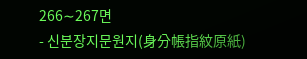266∼267면
- 신분장지문원지(身分帳指紋原紙)